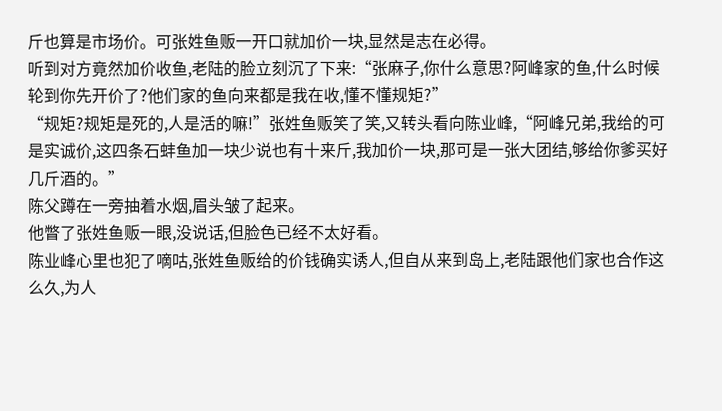斤也算是市场价。可张姓鱼贩一开口就加价一块,显然是志在必得。
听到对方竟然加价收鱼,老陆的脸立刻沉了下来:“张麻子,你什么意思?阿峰家的鱼,什么时候轮到你先开价了?他们家的鱼向来都是我在收,懂不懂规矩?”
“规矩?规矩是死的,人是活的嘛!”张姓鱼贩笑了笑,又转头看向陈业峰,“阿峰兄弟,我给的可是实诚价,这四条石蚌鱼加一块少说也有十来斤,我加价一块,那可是一张大团结,够给你爹买好几斤酒的。”
陈父蹲在一旁抽着水烟,眉头皱了起来。
他瞥了张姓鱼贩一眼,没说话,但脸色已经不太好看。
陈业峰心里也犯了嘀咕,张姓鱼贩给的价钱确实诱人,但自从来到岛上,老陆跟他们家也合作这么久,为人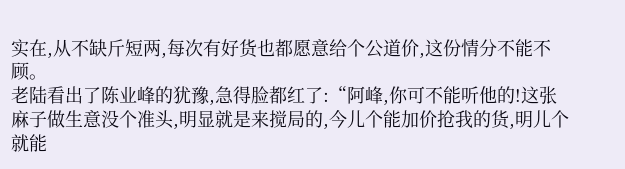实在,从不缺斤短两,每次有好货也都愿意给个公道价,这份情分不能不顾。
老陆看出了陈业峰的犹豫,急得脸都红了:“阿峰,你可不能听他的!这张麻子做生意没个准头,明显就是来搅局的,今儿个能加价抢我的货,明儿个就能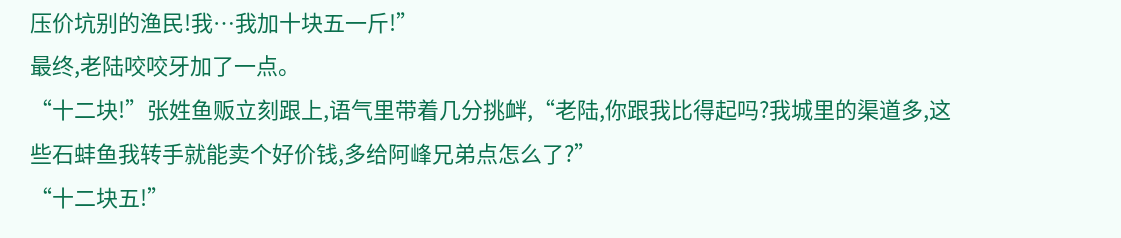压价坑别的渔民!我…我加十块五一斤!”
最终,老陆咬咬牙加了一点。
“十二块!”张姓鱼贩立刻跟上,语气里带着几分挑衅,“老陆,你跟我比得起吗?我城里的渠道多,这些石蚌鱼我转手就能卖个好价钱,多给阿峰兄弟点怎么了?”
“十二块五!”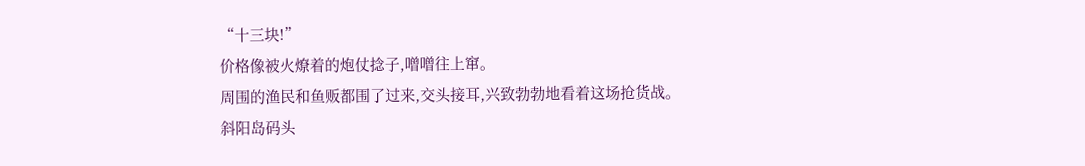“十三块!”
价格像被火燎着的炮仗捻子,噌噌往上窜。
周围的渔民和鱼贩都围了过来,交头接耳,兴致勃勃地看着这场抢货战。
斜阳岛码头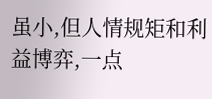虽小,但人情规矩和利益博弈,一点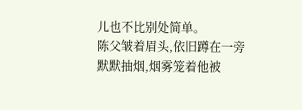儿也不比别处简单。
陈父皱着眉头,依旧蹲在一旁默默抽烟,烟雾笼着他被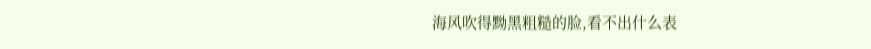海风吹得黝黑粗糙的脸,看不出什么表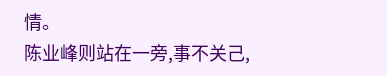情。
陈业峰则站在一旁,事不关己,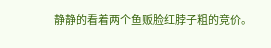静静的看着两个鱼贩脸红脖子粗的竞价。